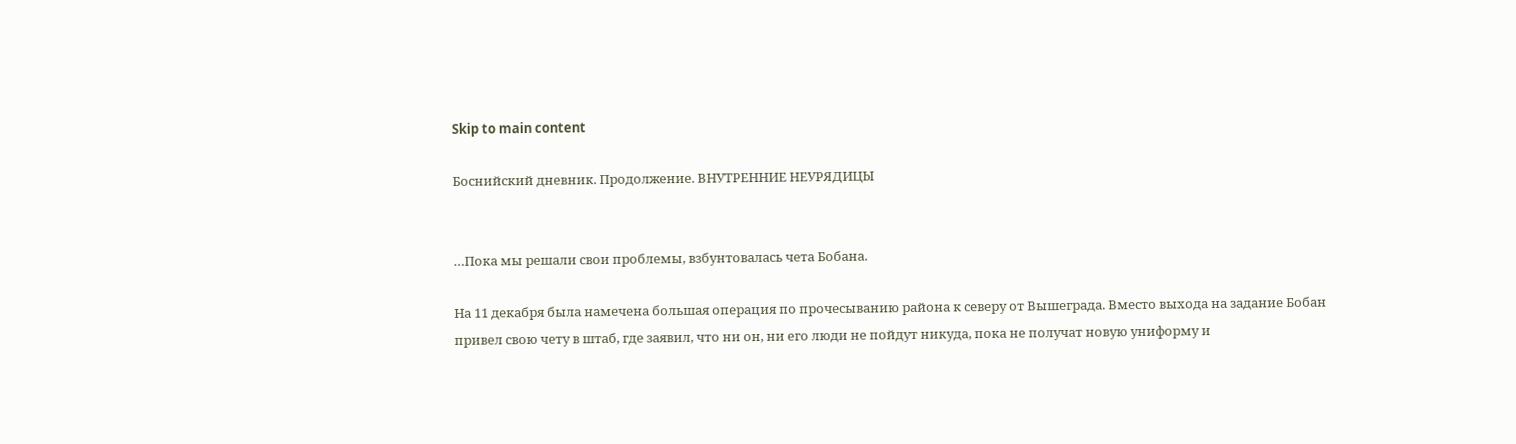Skip to main content

Боснийский дневник. Продолжение. ВНУТРЕННИЕ НЕУРЯДИЦЫ


…Пока мы решали свои проблемы, взбунтовалась чета Бобана.

На 11 декабря была намечена большая операция по прочесыванию района к северу от Вышеграда. Вместо выхода на задание Бобан привел свою чету в штаб, где заявил, что ни он, ни его люди не пойдут никуда, пока не получат новую униформу и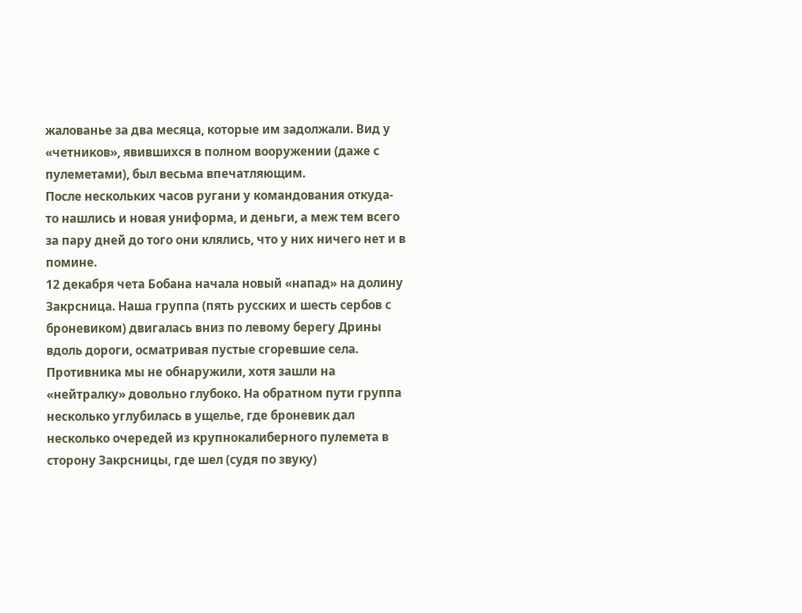жалованье за два месяца, которые им задолжали. Вид у «четников», явившихся в полном вооружении (даже с пулеметами), был весьма впечатляющим.
После нескольких часов ругани у командования откуда-то нашлись и новая униформа, и деньги, а меж тем всего за пару дней до того они клялись, что у них ничего нет и в помине.
12 декабря чета Бобана начала новый «напад» на долину Закрсница. Наша группа (пять русских и шесть сербов с броневиком) двигалась вниз по левому берегу Дрины вдоль дороги, осматривая пустые сгоревшие села.
Противника мы не обнаружили, хотя зашли на «нейтралку» довольно глубоко. На обратном пути группа несколько углубилась в ущелье, где броневик дал несколько очередей из крупнокалиберного пулемета в сторону Закрсницы, где шел (судя по звуку)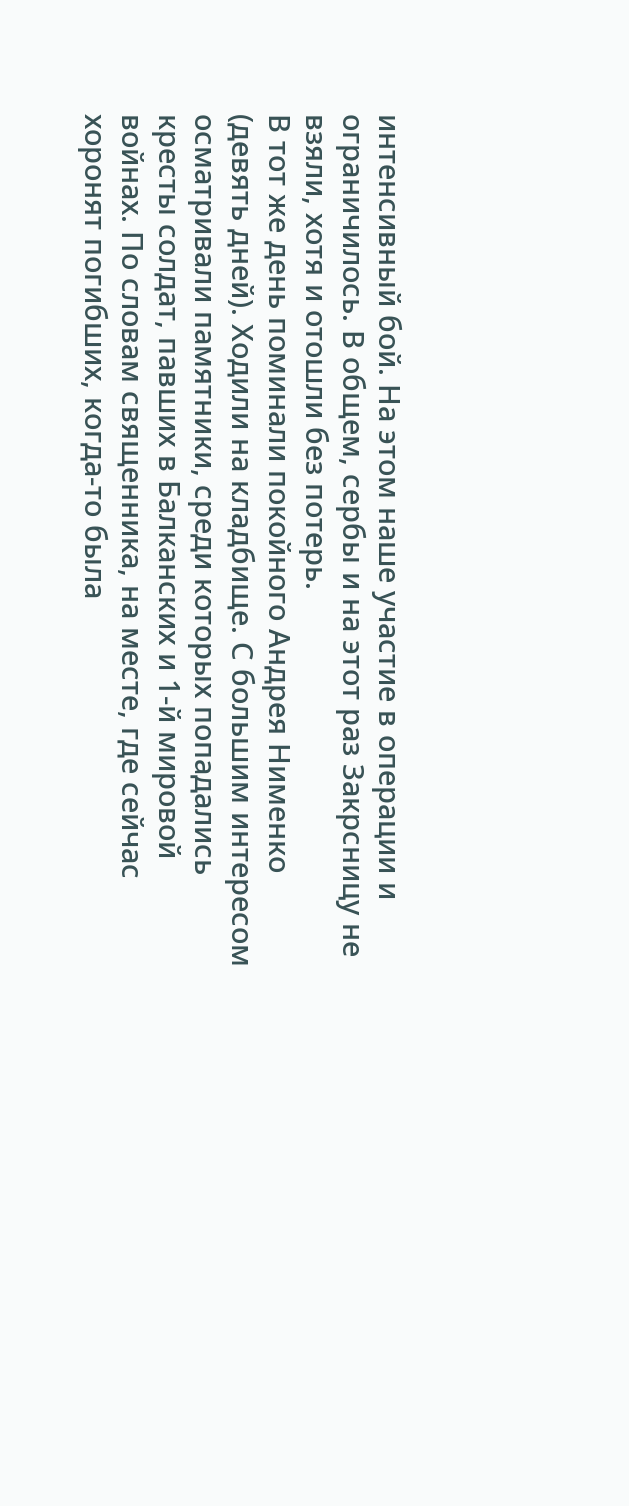интенсивный бой. На этом наше участие в операции и ограничилось. В общем, сербы и на этот раз Закрсницу не взяли, хотя и отошли без потерь.
В тот же день поминали покойного Андрея Нименко (девять дней). Ходили на кладбище. С большим интересом осматривали памятники, среди которых попадались кресты солдат, павших в Балканских и 1-й мировой войнах. По словам священника, на месте, где сейчас хоронят погибших, когда-то была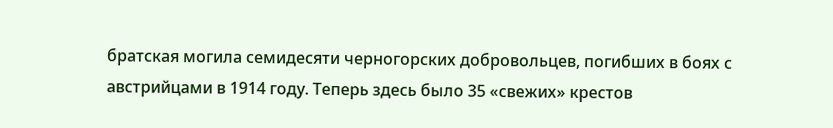братская могила семидесяти черногорских добровольцев, погибших в боях с австрийцами в 1914 году. Теперь здесь было 35 «свежих» крестов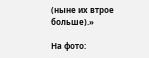(ныне их втрое больше).»

На фото: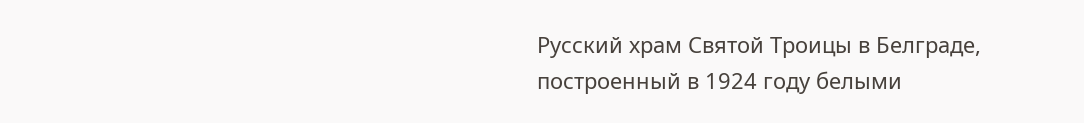Русский храм Святой Троицы в Белграде, построенный в 1924 году белыми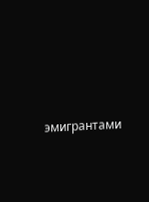эмигрантами